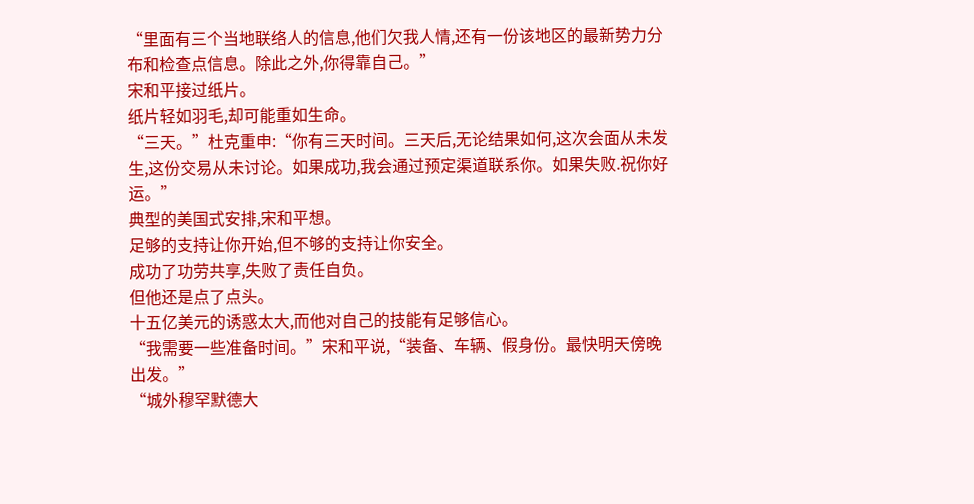“里面有三个当地联络人的信息,他们欠我人情,还有一份该地区的最新势力分布和检查点信息。除此之外,你得靠自己。”
宋和平接过纸片。
纸片轻如羽毛,却可能重如生命。
“三天。”杜克重申:“你有三天时间。三天后,无论结果如何,这次会面从未发生,这份交易从未讨论。如果成功,我会通过预定渠道联系你。如果失败.祝你好运。”
典型的美国式安排,宋和平想。
足够的支持让你开始,但不够的支持让你安全。
成功了功劳共享,失败了责任自负。
但他还是点了点头。
十五亿美元的诱惑太大,而他对自己的技能有足够信心。
“我需要一些准备时间。”宋和平说,“装备、车辆、假身份。最快明天傍晚出发。”
“城外穆罕默德大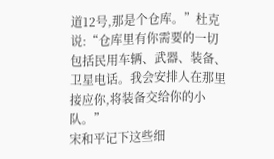道12号,那是个仓库。”杜克说:“仓库里有你需要的一切包括民用车辆、武器、装备、卫星电话。我会安排人在那里接应你,将装备交给你的小队。”
宋和平记下这些细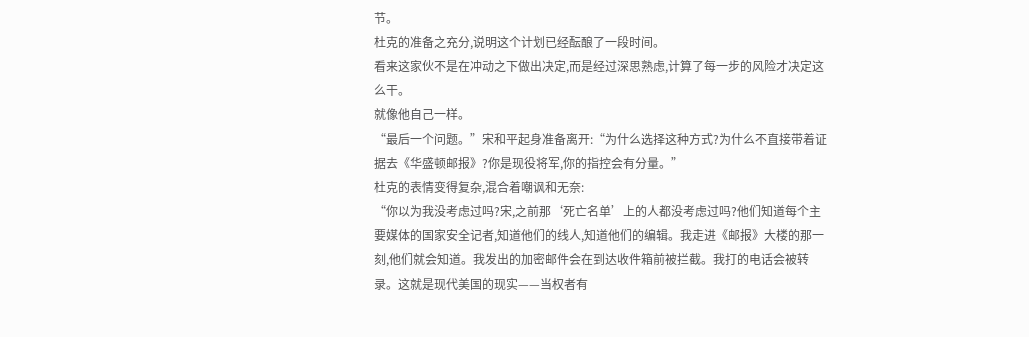节。
杜克的准备之充分,说明这个计划已经酝酿了一段时间。
看来这家伙不是在冲动之下做出决定,而是经过深思熟虑,计算了每一步的风险才决定这么干。
就像他自己一样。
“最后一个问题。”宋和平起身准备离开:“为什么选择这种方式?为什么不直接带着证据去《华盛顿邮报》?你是现役将军,你的指控会有分量。”
杜克的表情变得复杂,混合着嘲讽和无奈:
“你以为我没考虑过吗?宋,之前那‘死亡名单’上的人都没考虑过吗?他们知道每个主要媒体的国家安全记者,知道他们的线人,知道他们的编辑。我走进《邮报》大楼的那一刻,他们就会知道。我发出的加密邮件会在到达收件箱前被拦截。我打的电话会被转录。这就是现代美国的现实——当权者有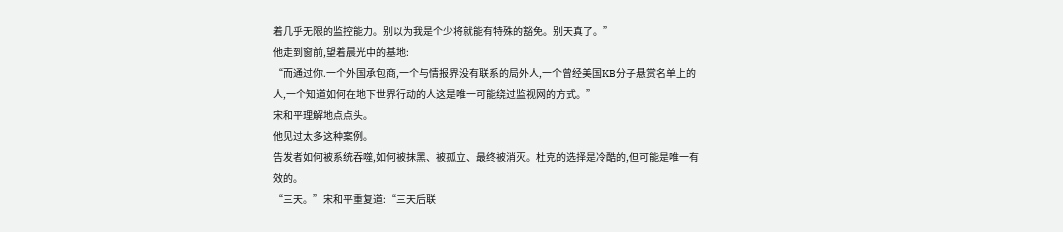着几乎无限的监控能力。别以为我是个少将就能有特殊的豁免。别天真了。”
他走到窗前,望着晨光中的基地:
“而通过你.一个外国承包商,一个与情报界没有联系的局外人,一个曾经美国KB分子悬赏名单上的人,一个知道如何在地下世界行动的人这是唯一可能绕过监视网的方式。”
宋和平理解地点点头。
他见过太多这种案例。
告发者如何被系统吞噬,如何被抹黑、被孤立、最终被消灭。杜克的选择是冷酷的,但可能是唯一有效的。
“三天。”宋和平重复道:“三天后联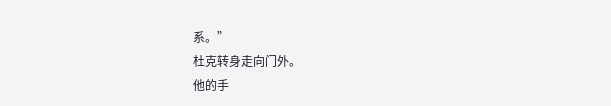系。”
杜克转身走向门外。
他的手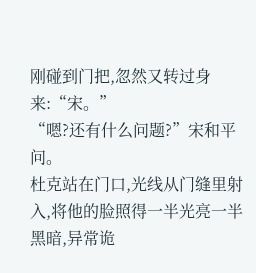刚碰到门把,忽然又转过身来:“宋。”
“嗯?还有什么问题?”宋和平问。
杜克站在门口,光线从门缝里射入,将他的脸照得一半光亮一半黑暗,异常诡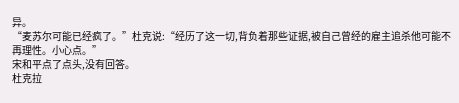异。
“麦苏尔可能已经疯了。”杜克说:“经历了这一切,背负着那些证据,被自己曾经的雇主追杀他可能不再理性。小心点。”
宋和平点了点头,没有回答。
杜克拉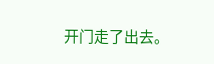开门走了出去。